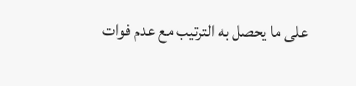على ما يحصل به الترتيب مع عدم فوات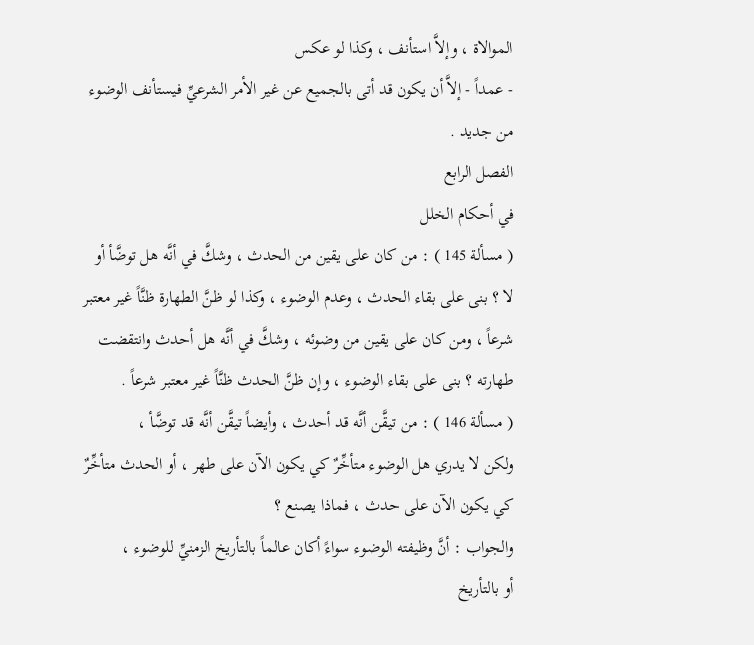الموالاة ، وإلاَّ استأنف ، وكذا لو عكس
- عمداً - إلاَّ أن يكون قد أتى بالجميع عن غير الأمر الشرعيِّ فيستأنف الوضوء
من جديد .
الفصل الرابع
في أحكام الخلل
( مسألة 145 ) : من كان على يقين من الحدث ، وشكَّ في أنَّه هل توضَّأ أو
لا ؟ بنى على بقاء الحدث ، وعدم الوضوء ، وكذا لو ظنَّ الطهارة ظنَّاً غير معتبر
شرعاً ، ومن كان على يقين من وضوئه ، وشكَّ في أنَّه هل أحدث وانتقضت
طهارته ؟ بنى على بقاء الوضوء ، وإن ظنَّ الحدث ظنَّاً غير معتبر شرعاً .
( مسألة 146 ) : من تيقَّن أنَّه قد أحدث ، وأيضاً تيقَّن أنَّه قد توضَّأ ،
ولكن لا يدري هل الوضوء متأخِّرٌ كي يكون الآن على طهر ، أو الحدث متأخِّرٌ
كي يكون الآن على حدث ، فماذا يصنع ؟
والجواب : أنَّ وظيفته الوضوء سواءً أكان عالماً بالتأريخ الزمنيِّ للوضوء ،
أو بالتأريخ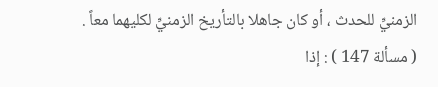الزمنيِّ للحدث ، أو كان جاهلا بالتأريخ الزمنيِّ لكليهما معاً .
( مسألة 147 ) : إذا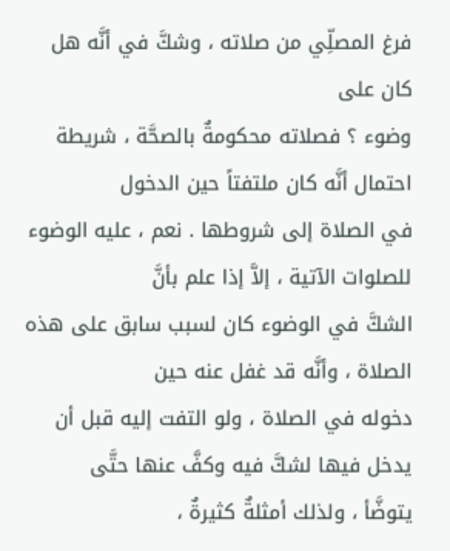فرغ المصلِّي من صلاته ، وشكَّ في أنَّه هل كان على
وضوء ؟ فصلاته محكومةٌ بالصحَّة ، شريطة احتمال أنَّه كان ملتفتاً حين الدخول
في الصلاة إلى شروطها . نعم ، عليه الوضوء للصلوات الآتية ، إلاَّ إذا علم بأنَّ
الشكَّ في الوضوء كان لسبب سابق على هذه الصلاة ، وأنَّه قد غفل عنه حين
دخوله في الصلاة ، ولو التفت إليه قبل أن يدخل فيها لشكَّ فيه وكفَّ عنها حتَّى
يتوضَّأ ، ولذلك أمثلةٌ كثيرةٌ ،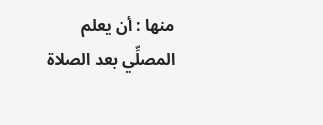منها : أن يعلم المصلِّي بعد الصلاة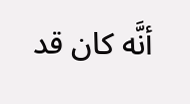أنَّه كان قد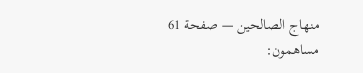منهاج الصالحين — صفحة 61
مساهمون: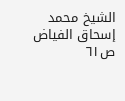الشيخ محمد إسحاق الفياض
ص٦١